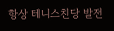항상 테니스친당 발전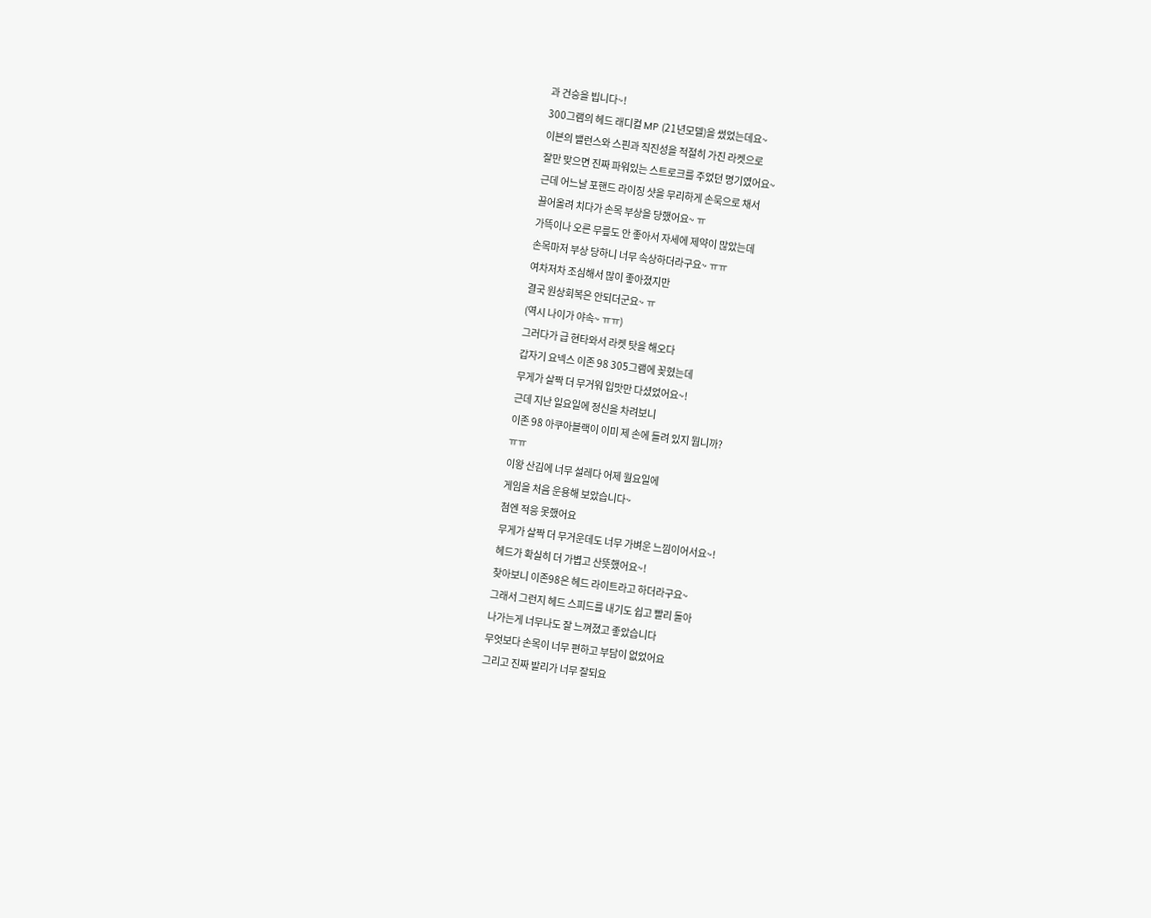과 건승을 빕니다~!
300그램의 헤드 래디컬 MP (21년모델)을 썼었는데요~
이븐의 밸런스와 스핀과 직진성을 적절히 가진 라켓으로
잘만 맞으면 진짜 파워있는 스트로크를 주었던 명기였어요~
근데 어느날 포핸드 라이징 샷을 무리하게 손묵으로 채서
끌어올려 치다가 손목 부상을 당했어요~ ㅠ
가뜩이나 오른 무릎도 안 좋아서 자세에 제약이 많았는데
손목마저 부상 당하니 너무 속상하더라구요~ ㅠㅠ
여차저차 조심해서 많이 좋아졌지만
결국 원상회복은 안되더군요~ ㅠ
(역시 나이가 야속~ ㅠㅠ)
그러다가 급 현타와서 라켓 탓을 해오다
갑자기 요넥스 이존 98 305그램에 꽂혔는데
무게가 살짝 더 무거워 입맛만 다셨었어요~!
근데 지난 일요일에 정신을 차려보니
이존 98 아쿠아블랙이 이미 제 손에 들려 있지 뭡니까?
ㅠㅠ
이왕 산김에 너무 설레다 어제 월요일에
게임을 처음 운용해 보았습니다~
첨엔 적응 못했어요
무게가 살짝 더 무거운데도 너무 가벼운 느낌이어서요~!
헤드가 확실히 더 가볍고 산뜻했어요~!
찾아보니 이존98은 헤드 라이트라고 하더라구요~
그래서 그런지 헤드 스피드를 내기도 쉽고 빨리 돌아
나가는게 너무나도 잘 느껴졌고 좋았습니다
무엇보다 손목이 너무 편하고 부담이 없었어요
그리고 진짜 발리가 너무 잘되요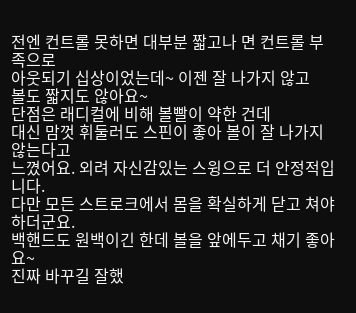전엔 컨트롤 못하면 대부분 짧고나 면 컨트롤 부족으로
아웃되기 십상이었는데~ 이젠 잘 나가지 않고
볼도 짧지도 않아요~
단점은 래디컬에 비해 볼빨이 약한 건데
대신 맘껏 휘둘러도 스핀이 좋아 볼이 잘 나가지 않는다고
느꼈어요. 외려 자신감있는 스윙으로 더 안정적입니다.
다만 모든 스트로크에서 몸을 확실하게 닫고 쳐야 하더군요.
백핸드도 원백이긴 한데 볼을 앞에두고 채기 좋아요~
진짜 바꾸길 잘했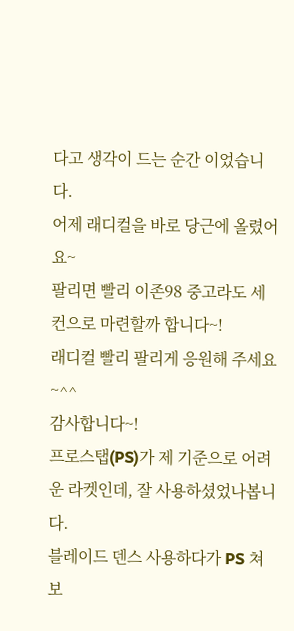다고 생각이 드는 순간 이었습니다.
어제 래디컬을 바로 당근에 올렸어요~
팔리면 빨리 이존98 중고라도 세컨으로 마련할까 합니다~!
래디컬 빨리 팔리게 응원해 주세요~^^
감사합니다~!
프로스탭(PS)가 제 기준으로 어려운 라켓인데, 잘 사용하셨었나봅니다.
블레이드 덴스 사용하다가 PS 쳐보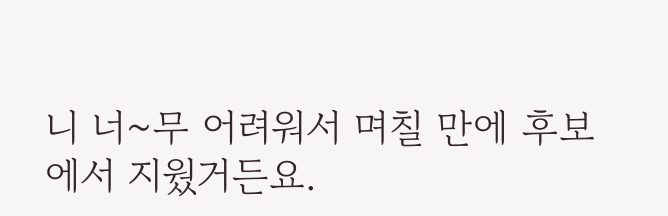니 너~무 어려워서 며칠 만에 후보에서 지웠거든요.